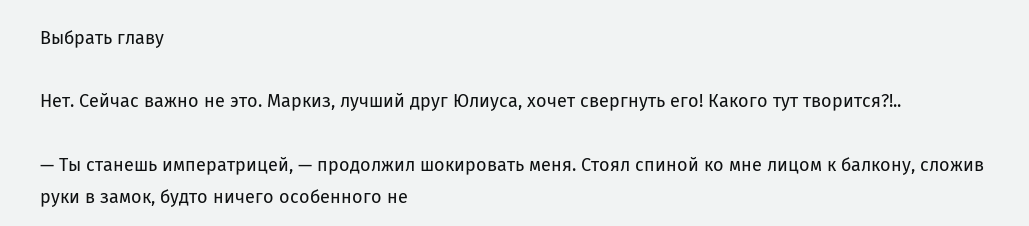Выбрать главу

Нет. Сейчас важно не это. Маркиз, лучший друг Юлиуса, хочет свергнуть его! Какого тут творится?!..

— Ты станешь императрицей, — продолжил шокировать меня. Стоял спиной ко мне лицом к балкону, сложив руки в замок, будто ничего особенного не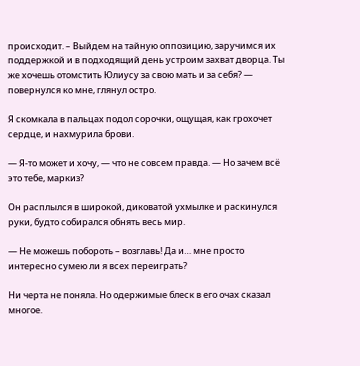происходит. – Выйдем на тайную оппозицию, заручимся их поддержкой и в подходящий день устроим захват дворца. Ты же хочешь отомстить Юлиусу за свою мать и за себя? — повернулся ко мне, глянул остро.

Я скомкала в пальцах подол сорочки, ощущая, как грохочет сердце, и нахмурила брови.

— Я-то может и хочу, — что не совсем правда. — Но зачем всё это тебе, маркиз?

Он расплылся в широкой, диковатой ухмылке и раскинулся руки, будто собирался обнять весь мир.

— Не можешь побороть – возглавь! Да и… мне просто интересно сумею ли я всех переиграть?

Ни черта не поняла. Но одержимые блеск в его очах сказал многое.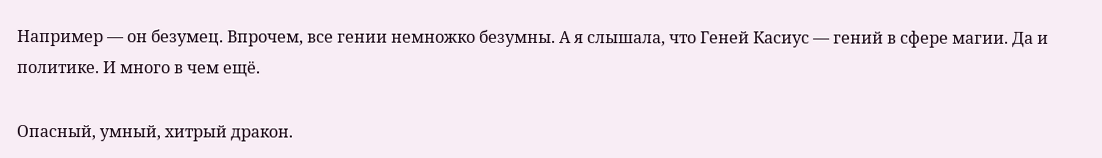Например — он безумец. Впрочем, все гении немножко безумны. А я слышала, что Геней Касиус — гений в сфере магии. Да и политике. И много в чем ещё.

Опасный, умный, хитрый дракон.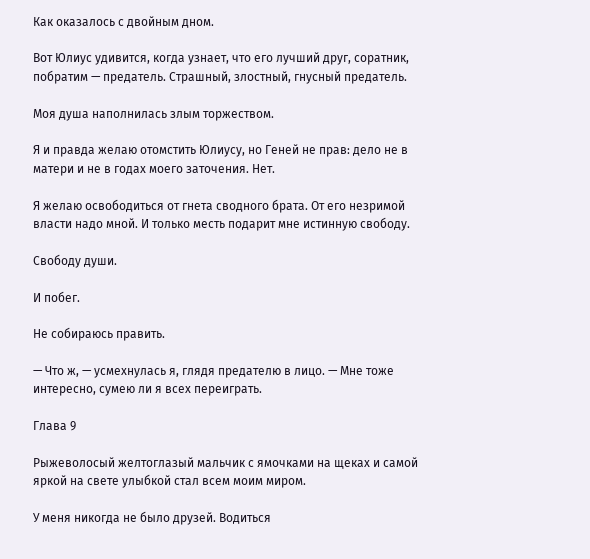Как оказалось с двойным дном.

Вот Юлиус удивится, когда узнает, что его лучший друг, соратник, побратим — предатель. Страшный, злостный, гнусный предатель.

Моя душа наполнилась злым торжеством.

Я и правда желаю отомстить Юлиусу, но Геней не прав: дело не в матери и не в годах моего заточения. Нет.

Я желаю освободиться от гнета сводного брата. От его незримой власти надо мной. И только месть подарит мне истинную свободу.

Свободу души.

И побег.

Не собираюсь править.

— Что ж, — усмехнулась я, глядя предателю в лицо. — Мне тоже интересно, сумею ли я всех переиграть.

Глава 9

Рыжеволосый желтоглазый мальчик с ямочками на щеках и самой яркой на свете улыбкой стал всем моим миром.

У меня никогда не было друзей. Водиться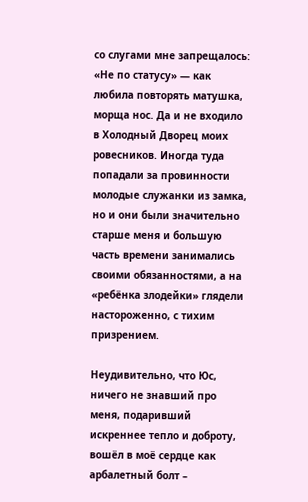со слугами мне запрещалось: «Не по статусу» — как любила повторять матушка, морща нос. Да и не входило в Холодный Дворец моих ровесников. Иногда туда попадали за провинности молодые служанки из замка, но и они были значительно старше меня и большую часть времени занимались своими обязанностями, а на «ребёнка злодейки» глядели настороженно, с тихим призрением.

Неудивительно, что Юс, ничего не знавший про меня, подаривший искреннее тепло и доброту, вошёл в моё сердце как арбалетный болт –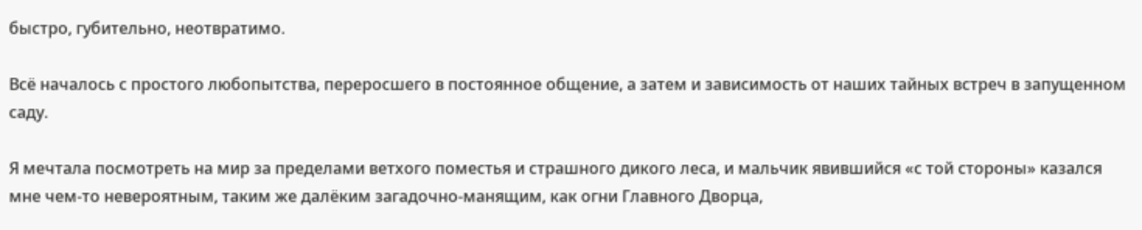быстро, губительно, неотвратимо.

Всё началось с простого любопытства, переросшего в постоянное общение, а затем и зависимость от наших тайных встреч в запущенном саду.

Я мечтала посмотреть на мир за пределами ветхого поместья и страшного дикого леса, и мальчик явившийся «с той стороны» казался мне чем-то невероятным, таким же далёким загадочно-манящим, как огни Главного Дворца,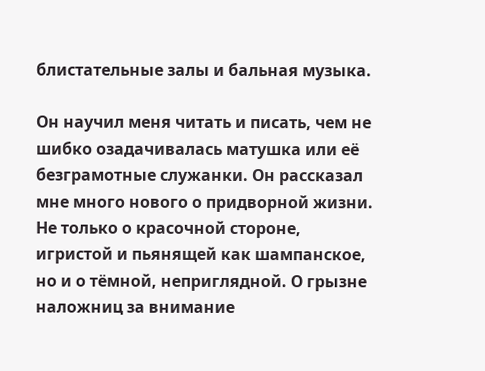блистательные залы и бальная музыка.

Он научил меня читать и писать, чем не шибко озадачивалась матушка или её безграмотные служанки. Он рассказал мне много нового о придворной жизни. Не только о красочной стороне, игристой и пьянящей как шампанское, но и о тёмной, неприглядной. О грызне наложниц за внимание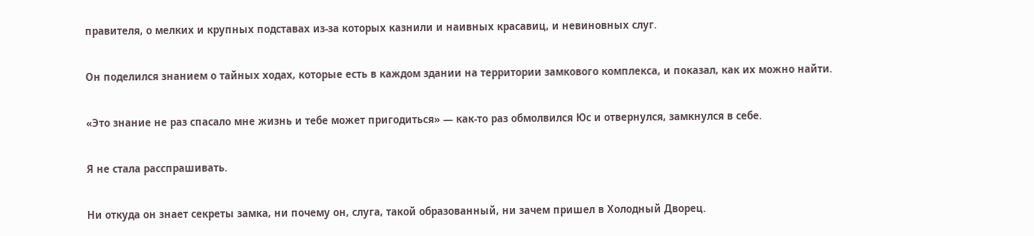правителя, о мелких и крупных подставах из-за которых казнили и наивных красавиц, и невиновных слуг.

Он поделился знанием о тайных ходах, которые есть в каждом здании на территории замкового комплекса, и показал, как их можно найти.

«Это знание не раз спасало мне жизнь и тебе может пригодиться» — как-то раз обмолвился Юс и отвернулся, замкнулся в себе.

Я не стала расспрашивать.

Ни откуда он знает секреты замка, ни почему он, слуга, такой образованный, ни зачем пришел в Холодный Дворец.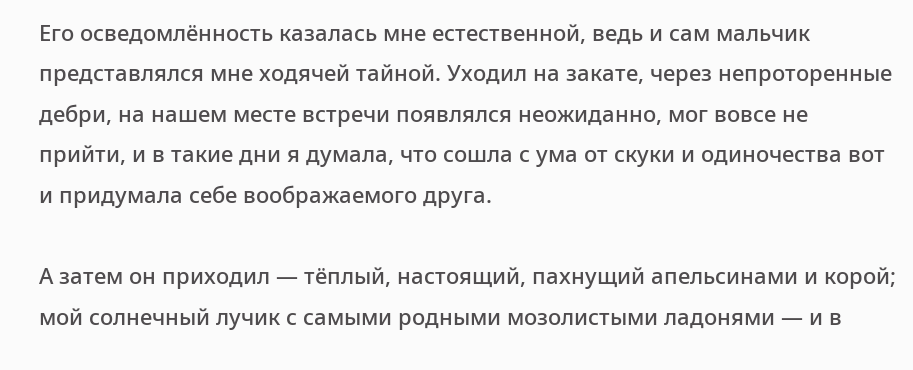Его осведомлённость казалась мне естественной, ведь и сам мальчик представлялся мне ходячей тайной. Уходил на закате, через непроторенные дебри, на нашем месте встречи появлялся неожиданно, мог вовсе не прийти, и в такие дни я думала, что сошла с ума от скуки и одиночества вот и придумала себе воображаемого друга.

А затем он приходил — тёплый, настоящий, пахнущий апельсинами и корой; мой солнечный лучик с самыми родными мозолистыми ладонями — и в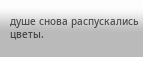душе снова распускались цветы.